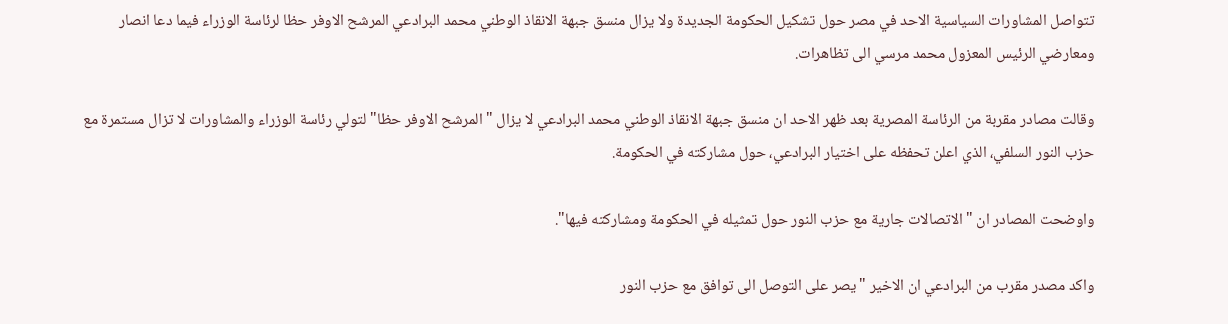تتواصل المشاورات السياسية الاحد في مصر حول تشكيل الحكومة الجديدة ولا يزال منسق جبهة الانقاذ الوطني محمد البرادعي المرشح الاوفر حظا لرئاسة الوزراء فيما دعا انصار ومعارضي الرئيس المعزول محمد مرسي الى تظاهرات.

وقالت مصادر مقربة من الرئاسة المصرية بعد ظهر الاحد ان منسق جبهة الانقاذ الوطني محمد البرادعي لا يزال "المرشح الاوفر حظا" لتولي رئاسة الوزراء والمشاورات لا تزال مستمرة مع حزب النور السلفي، الذي اعلن تحفظه على اختيار البرادعي، حول مشاركته في الحكومة.

واوضحت المصادر ان "الاتصالات جارية مع حزب النور حول تمثيله في الحكومة ومشاركته فيها".

واكد مصدر مقرب من البرادعي ان الاخير "يصر على التوصل الى توافق مع حزب النور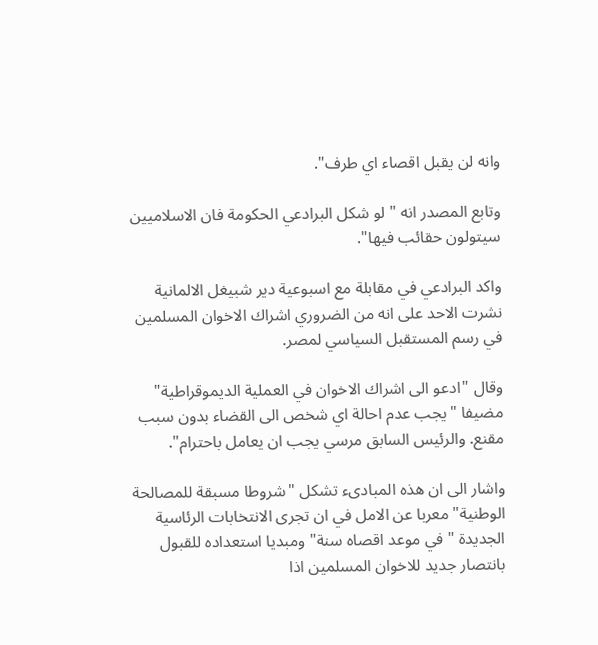وانه لن يقبل اقصاء اي طرف".

وتابع المصدر انه "لو شكل البرادعي الحكومة فان الاسلاميين سيتولون حقائب فيها".

واكد البرادعي في مقابلة مع اسبوعية دير شبيغل الالمانية نشرت الاحد على انه من الضروري اشراك الاخوان المسلمين في رسم المستقبل السياسي لمصر.

وقال "ادعو الى اشراك الاخوان في العملية الديموقراطية" مضيفا "يجب عدم احالة اي شخص الى القضاء بدون سبب مقنع. والرئيس السابق مرسي يجب ان يعامل باحترام".

واشار الى ان هذه المبادىء تشكل "شروطا مسبقة للمصالحة الوطنية" معربا عن الامل في ان تجرى الانتخابات الرئاسية الجديدة "في موعد اقصاه سنة" ومبديا استعداده للقبول بانتصار جديد للاخوان المسلمين اذا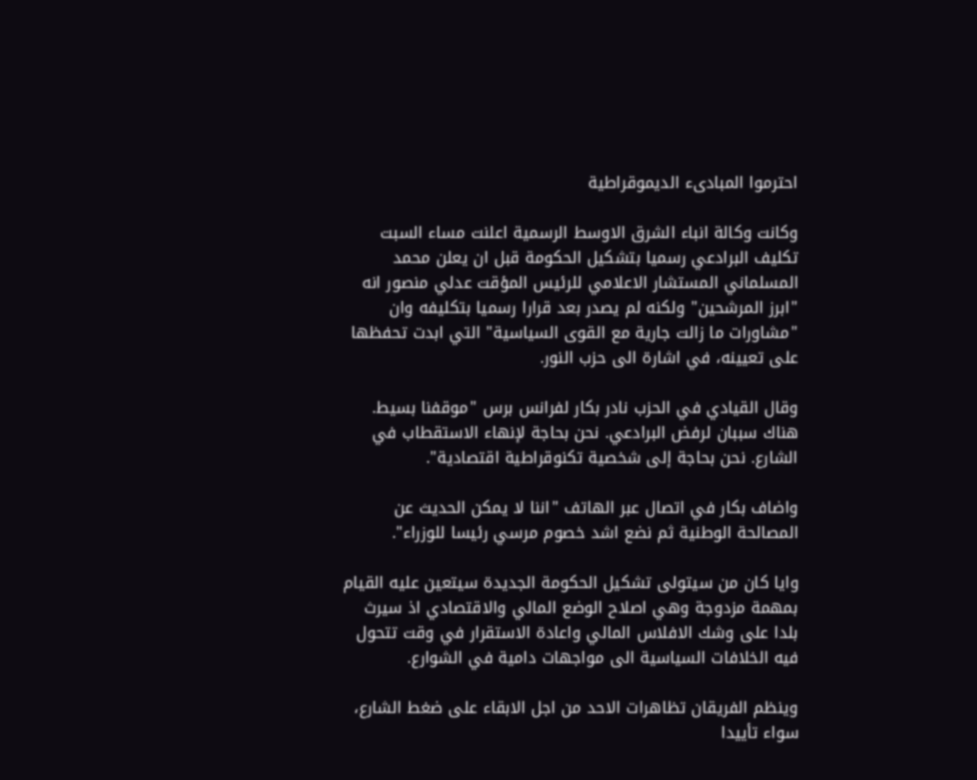احترموا المبادىء الديموقراطية

وكانت وكالة انباء الشرق الاوسط الرسمية اعلنت مساء السبت تكليف البرادعي رسميا بتشكيل الحكومة قبل ان يعلن محمد المسلماني المستشار الاعلامي للرئيس المؤقت عدلي منصور انه "ابرز المرشحين" ولكنه لم يصدر بعد قرارا رسميا بتكليفه وان "مشاورات ما زالت جارية مع القوى السياسية" التي ابدت تحفظها على تعيينه، في اشارة الى حزب النور.

وقال القيادي في الحزب نادر بكار لفرانس برس "موقفنا بسيط. هناك سببان لرفض البرادعي. نحن بحاجة لإنهاء الاستقطاب في الشارع. نحن بحاجة إلى شخصية تكنوقراطية اقتصادية".

واضاف بكار في اتصال عبر الهاتف "اننا لا يمكن الحديث عن المصالحة الوطنية ثم نضع اشد خصوم مرسي رئيسا للوزراء".

وايا كان من سيتولى تشكيل الحكومة الجديدة سيتعين عليه القيام بمهمة مزدوجة وهي اصلاح الوضع المالي والاقتصادي اذ سيرث بلدا على وشك الافلاس المالي واعادة الاستقرار في وقت تتحول فيه الخلافات السياسية الى مواجهات دامية في الشوارع.

وينظم الفريقان تظاهرات الاحد من اجل الابقاء على ضغط الشارع، سواء تأييدا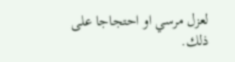لعزل مرسي او احتجاجا على ذلك.